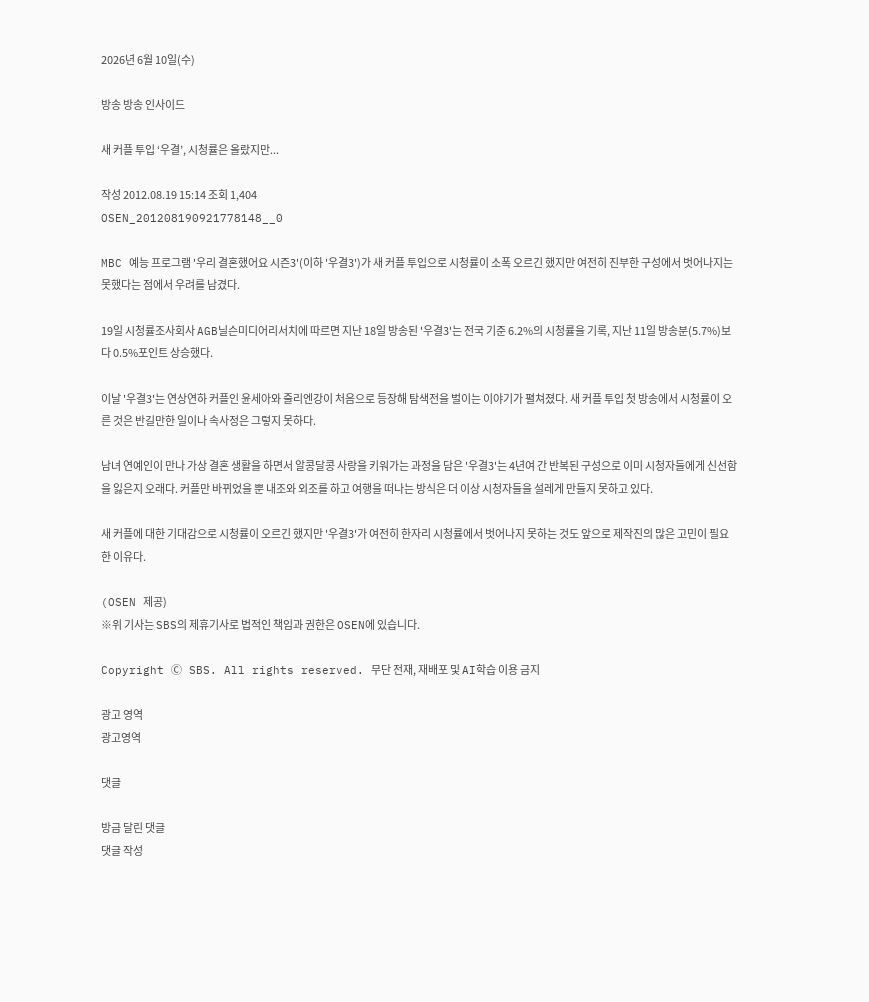2026년 6월 10일(수)

방송 방송 인사이드

새 커플 투입 ‘우결’, 시청률은 올랐지만...

작성 2012.08.19 15:14 조회 1,404
OSEN_201208190921778148__0

MBC 예능 프로그램 '우리 결혼했어요 시즌3'(이하 '우결3')가 새 커플 투입으로 시청률이 소폭 오르긴 했지만 여전히 진부한 구성에서 벗어나지는 못했다는 점에서 우려를 남겼다.

19일 시청률조사회사 AGB닐슨미디어리서치에 따르면 지난 18일 방송된 '우결3'는 전국 기준 6.2%의 시청률을 기록, 지난 11일 방송분(5.7%)보다 0.5%포인트 상승했다.

이날 '우결3'는 연상연하 커플인 윤세아와 줄리엔강이 처음으로 등장해 탐색전을 벌이는 이야기가 펼쳐졌다. 새 커플 투입 첫 방송에서 시청률이 오른 것은 반길만한 일이나 속사정은 그렇지 못하다.

남녀 연예인이 만나 가상 결혼 생활을 하면서 알콩달콩 사랑을 키워가는 과정을 담은 '우결3'는 4년여 간 반복된 구성으로 이미 시청자들에게 신선함을 잃은지 오래다. 커플만 바뀌었을 뿐 내조와 외조를 하고 여행을 떠나는 방식은 더 이상 시청자들을 설레게 만들지 못하고 있다.

새 커플에 대한 기대감으로 시청률이 오르긴 했지만 '우결3'가 여전히 한자리 시청률에서 벗어나지 못하는 것도 앞으로 제작진의 많은 고민이 필요한 이유다.

(OSEN 제공)
※위 기사는 SBS의 제휴기사로 법적인 책임과 권한은 OSEN에 있습니다.

Copyright Ⓒ SBS. All rights reserved. 무단 전재, 재배포 및 AI학습 이용 금지

광고 영역
광고영역

댓글

방금 달린 댓글
댓글 작성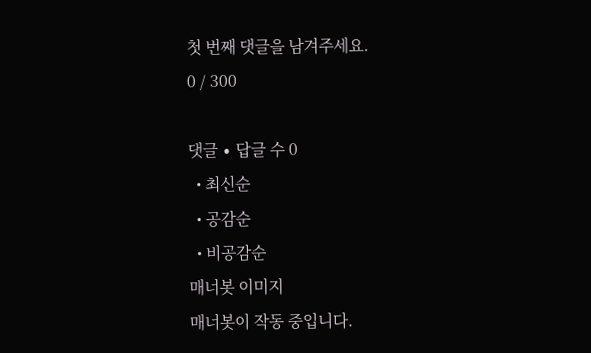첫 번째 댓글을 남겨주세요.
0 / 300

댓글 ∙ 답글 수 0
  • 최신순
  • 공감순
  • 비공감순
매너봇 이미지
매너봇이 작동 중입니다.